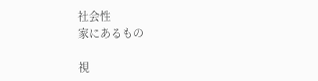社会性
家にあるもの

視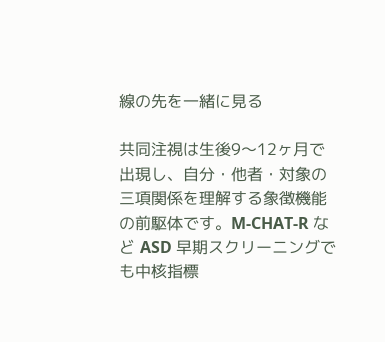線の先を一緒に見る

共同注視は生後9〜12ヶ月で出現し、自分・他者・対象の三項関係を理解する象徴機能の前駆体です。M-CHAT-R など ASD 早期スクリーニングでも中核指標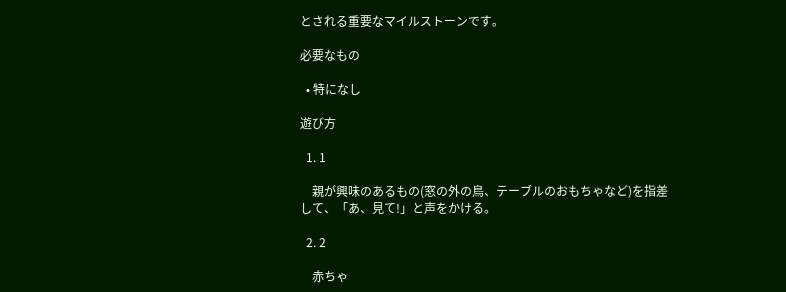とされる重要なマイルストーンです。

必要なもの

  • 特になし

遊び方

  1. 1

    親が興味のあるもの(窓の外の鳥、テーブルのおもちゃなど)を指差して、「あ、見て!」と声をかける。

  2. 2

    赤ちゃ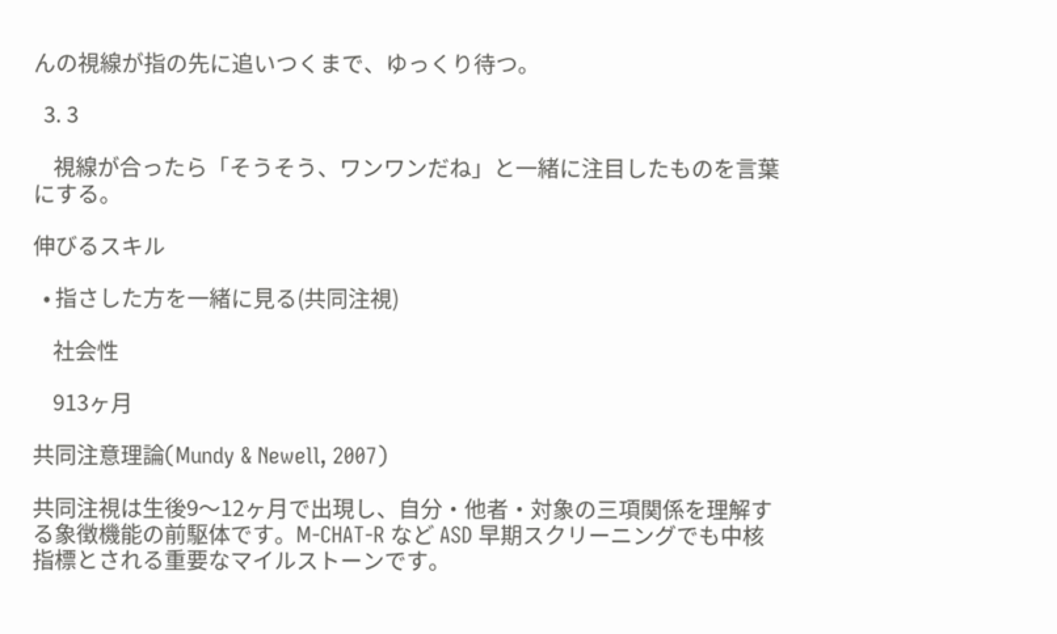んの視線が指の先に追いつくまで、ゆっくり待つ。

  3. 3

    視線が合ったら「そうそう、ワンワンだね」と一緒に注目したものを言葉にする。

伸びるスキル

  • 指さした方を一緒に見る(共同注視)

    社会性

    913ヶ月

共同注意理論(Mundy & Newell, 2007)

共同注視は生後9〜12ヶ月で出現し、自分・他者・対象の三項関係を理解する象徴機能の前駆体です。M-CHAT-R など ASD 早期スクリーニングでも中核指標とされる重要なマイルストーンです。